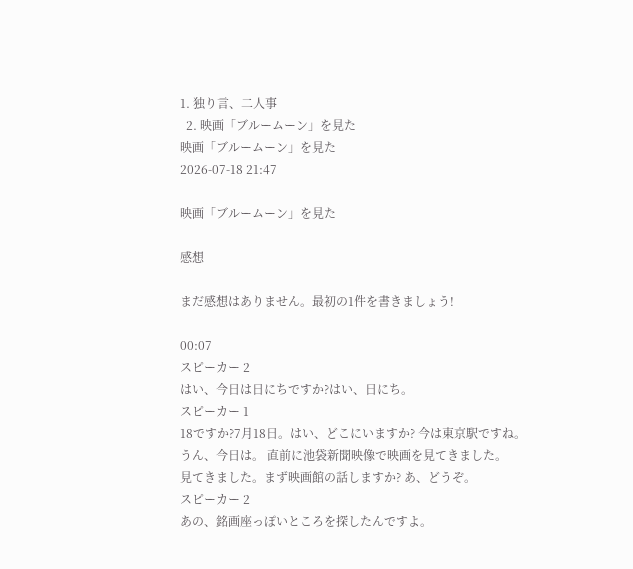1. 独り言、二人事
  2. 映画「ブルームーン」を見た
映画「ブルームーン」を見た
2026-07-18 21:47

映画「ブルームーン」を見た

感想

まだ感想はありません。最初の1件を書きましょう!

00:07
スピーカー 2
はい、今日は日にちですか?はい、日にち。
スピーカー 1
18ですか?7月18日。はい、どこにいますか? 今は東京駅ですね。
うん、今日は。 直前に池袋新聞映像で映画を見てきました。
見てきました。まず映画館の話しますか? あ、どうぞ。
スピーカー 2
あの、銘画座っぽいところを探したんですよ。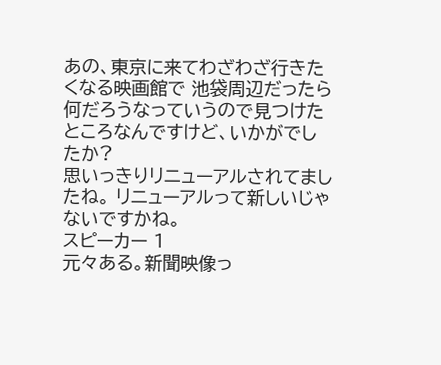あの、東京に来てわざわざ行きたくなる映画館で 池袋周辺だったら何だろうなっていうので見つけたところなんですけど、いかがでしたか?
思いっきりリニューアルされてましたね。 リニューアルって新しいじゃないですかね。
スピーカー 1
元々ある。新聞映像っ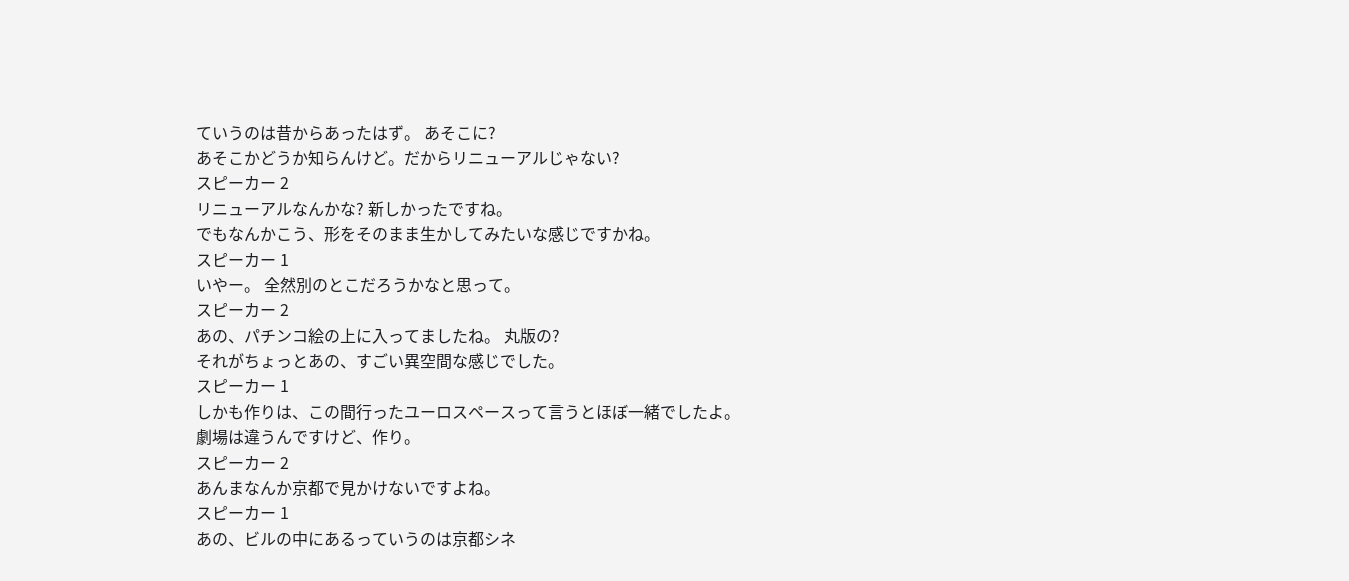ていうのは昔からあったはず。 あそこに?
あそこかどうか知らんけど。だからリニューアルじゃない?
スピーカー 2
リニューアルなんかな? 新しかったですね。
でもなんかこう、形をそのまま生かしてみたいな感じですかね。
スピーカー 1
いやー。 全然別のとこだろうかなと思って。
スピーカー 2
あの、パチンコ絵の上に入ってましたね。 丸版の?
それがちょっとあの、すごい異空間な感じでした。
スピーカー 1
しかも作りは、この間行ったユーロスペースって言うとほぼ一緒でしたよ。
劇場は違うんですけど、作り。
スピーカー 2
あんまなんか京都で見かけないですよね。
スピーカー 1
あの、ビルの中にあるっていうのは京都シネ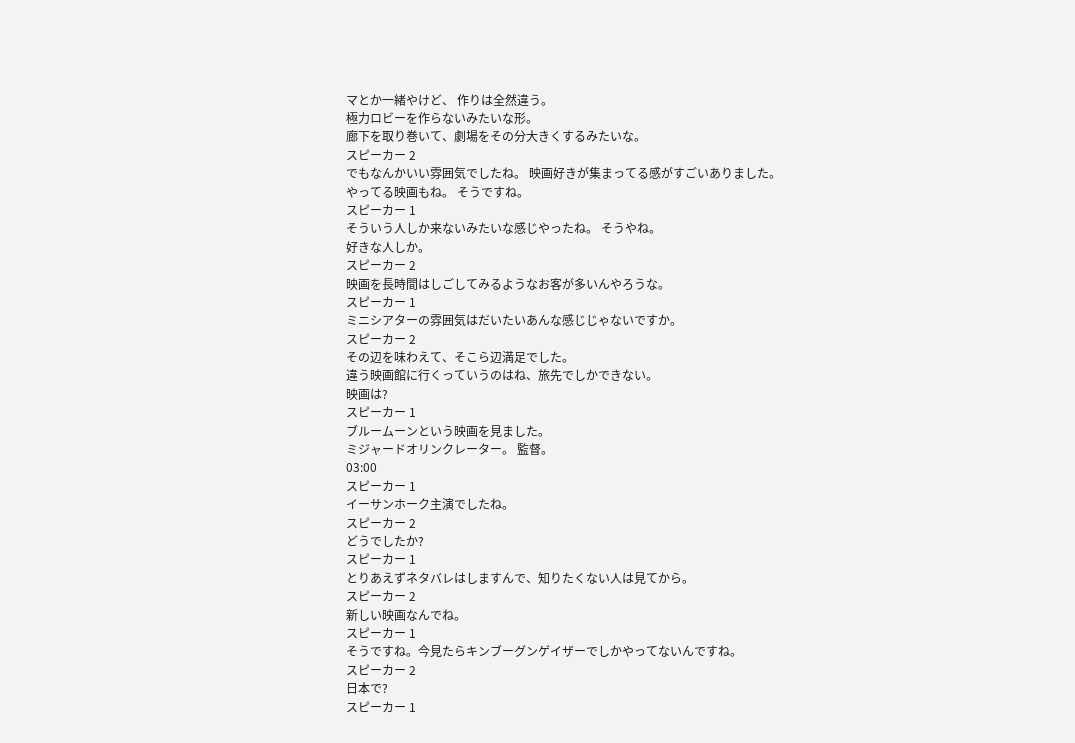マとか一緒やけど、 作りは全然違う。
極力ロビーを作らないみたいな形。
廊下を取り巻いて、劇場をその分大きくするみたいな。
スピーカー 2
でもなんかいい雰囲気でしたね。 映画好きが集まってる感がすごいありました。
やってる映画もね。 そうですね。
スピーカー 1
そういう人しか来ないみたいな感じやったね。 そうやね。
好きな人しか。
スピーカー 2
映画を長時間はしごしてみるようなお客が多いんやろうな。
スピーカー 1
ミニシアターの雰囲気はだいたいあんな感じじゃないですか。
スピーカー 2
その辺を味わえて、そこら辺満足でした。
違う映画館に行くっていうのはね、旅先でしかできない。
映画は?
スピーカー 1
ブルームーンという映画を見ました。
ミジャードオリンクレーター。 監督。
03:00
スピーカー 1
イーサンホーク主演でしたね。
スピーカー 2
どうでしたか?
スピーカー 1
とりあえずネタバレはしますんで、知りたくない人は見てから。
スピーカー 2
新しい映画なんでね。
スピーカー 1
そうですね。今見たらキンブーグンゲイザーでしかやってないんですね。
スピーカー 2
日本で?
スピーカー 1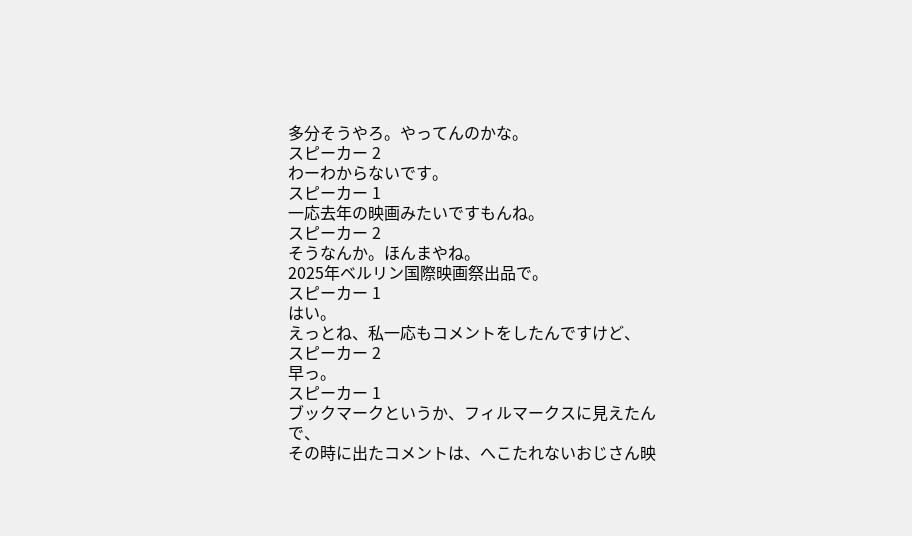多分そうやろ。やってんのかな。
スピーカー 2
わーわからないです。
スピーカー 1
一応去年の映画みたいですもんね。
スピーカー 2
そうなんか。ほんまやね。
2025年ベルリン国際映画祭出品で。
スピーカー 1
はい。
えっとね、私一応もコメントをしたんですけど、
スピーカー 2
早っ。
スピーカー 1
ブックマークというか、フィルマークスに見えたんで、
その時に出たコメントは、へこたれないおじさん映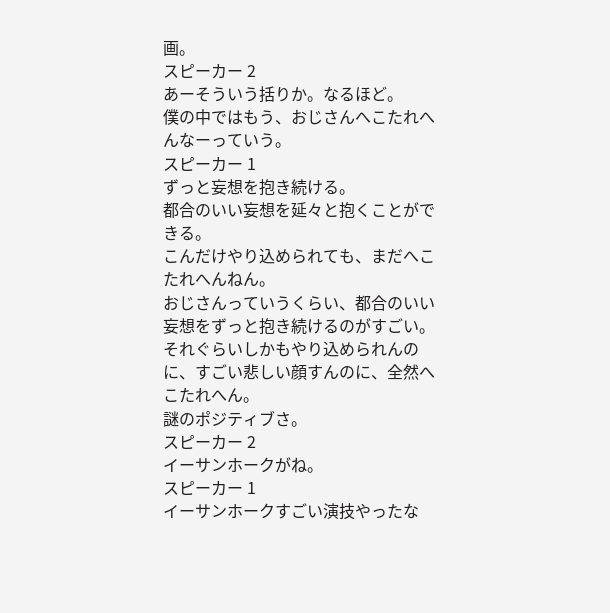画。
スピーカー 2
あーそういう括りか。なるほど。
僕の中ではもう、おじさんへこたれへんなーっていう。
スピーカー 1
ずっと妄想を抱き続ける。
都合のいい妄想を延々と抱くことができる。
こんだけやり込められても、まだへこたれへんねん。
おじさんっていうくらい、都合のいい妄想をずっと抱き続けるのがすごい。
それぐらいしかもやり込められんのに、すごい悲しい顔すんのに、全然へこたれへん。
謎のポジティブさ。
スピーカー 2
イーサンホークがね。
スピーカー 1
イーサンホークすごい演技やったな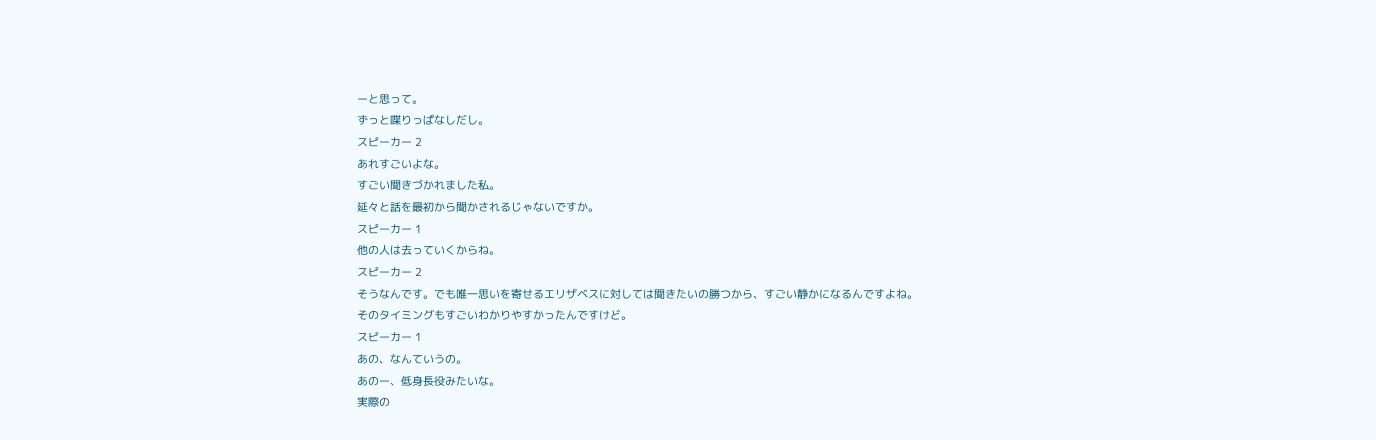ーと思って。
ずっと喋りっぱなしだし。
スピーカー 2
あれすごいよな。
すごい聞きづかれました私。
延々と話を最初から聞かされるじゃないですか。
スピーカー 1
他の人は去っていくからね。
スピーカー 2
そうなんです。でも唯一思いを寄せるエリザベスに対しては聞きたいの勝つから、すごい静かになるんですよね。
そのタイミングもすごいわかりやすかったんですけど。
スピーカー 1
あの、なんていうの。
あのー、低身長役みたいな。
実際の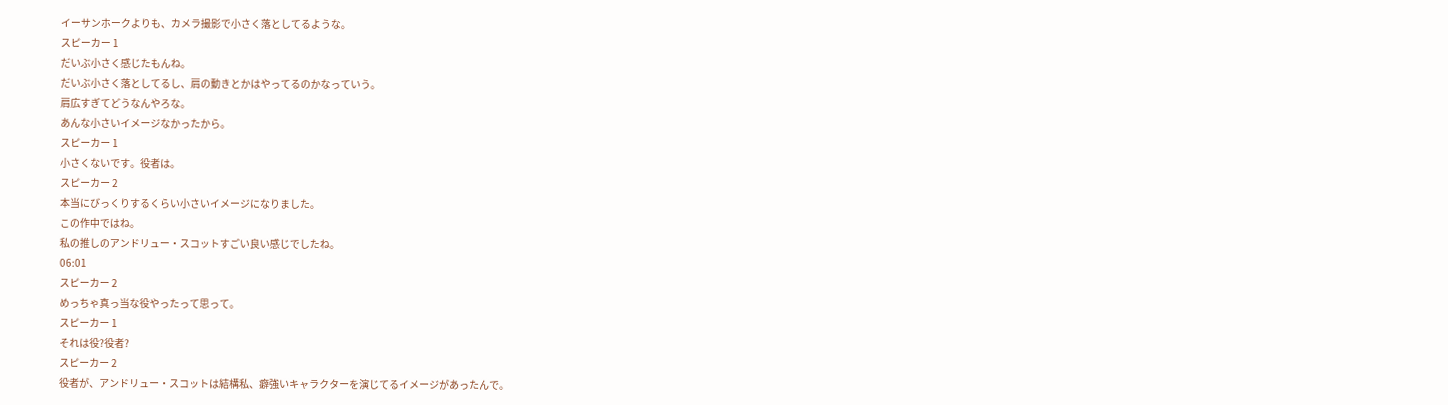イーサンホークよりも、カメラ撮影で小さく落としてるような。
スピーカー 1
だいぶ小さく感じたもんね。
だいぶ小さく落としてるし、肩の動きとかはやってるのかなっていう。
肩広すぎてどうなんやろな。
あんな小さいイメージなかったから。
スピーカー 1
小さくないです。役者は。
スピーカー 2
本当にびっくりするくらい小さいイメージになりました。
この作中ではね。
私の推しのアンドリュー・スコットすごい良い感じでしたね。
06:01
スピーカー 2
めっちゃ真っ当な役やったって思って。
スピーカー 1
それは役?役者?
スピーカー 2
役者が、アンドリュー・スコットは結構私、癖強いキャラクターを演じてるイメージがあったんで。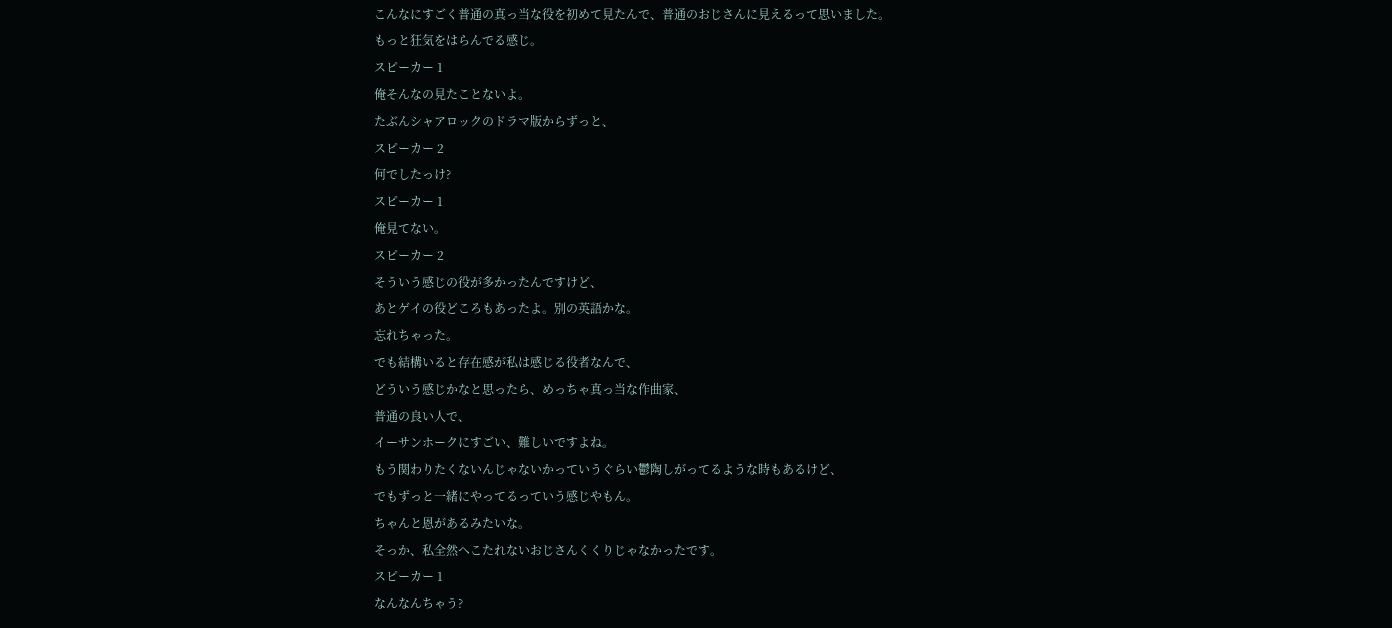こんなにすごく普通の真っ当な役を初めて見たんで、普通のおじさんに見えるって思いました。
もっと狂気をはらんでる感じ。
スピーカー 1
俺そんなの見たことないよ。
たぶんシャアロックのドラマ版からずっと、
スピーカー 2
何でしたっけ?
スピーカー 1
俺見てない。
スピーカー 2
そういう感じの役が多かったんですけど、
あとゲイの役どころもあったよ。別の英語かな。
忘れちゃった。
でも結構いると存在感が私は感じる役者なんで、
どういう感じかなと思ったら、めっちゃ真っ当な作曲家、
普通の良い人で、
イーサンホークにすごい、難しいですよね。
もう関わりたくないんじゃないかっていうぐらい鬱陶しがってるような時もあるけど、
でもずっと一緒にやってるっていう感じやもん。
ちゃんと恩があるみたいな。
そっか、私全然へこたれないおじさんくくりじゃなかったです。
スピーカー 1
なんなんちゃう?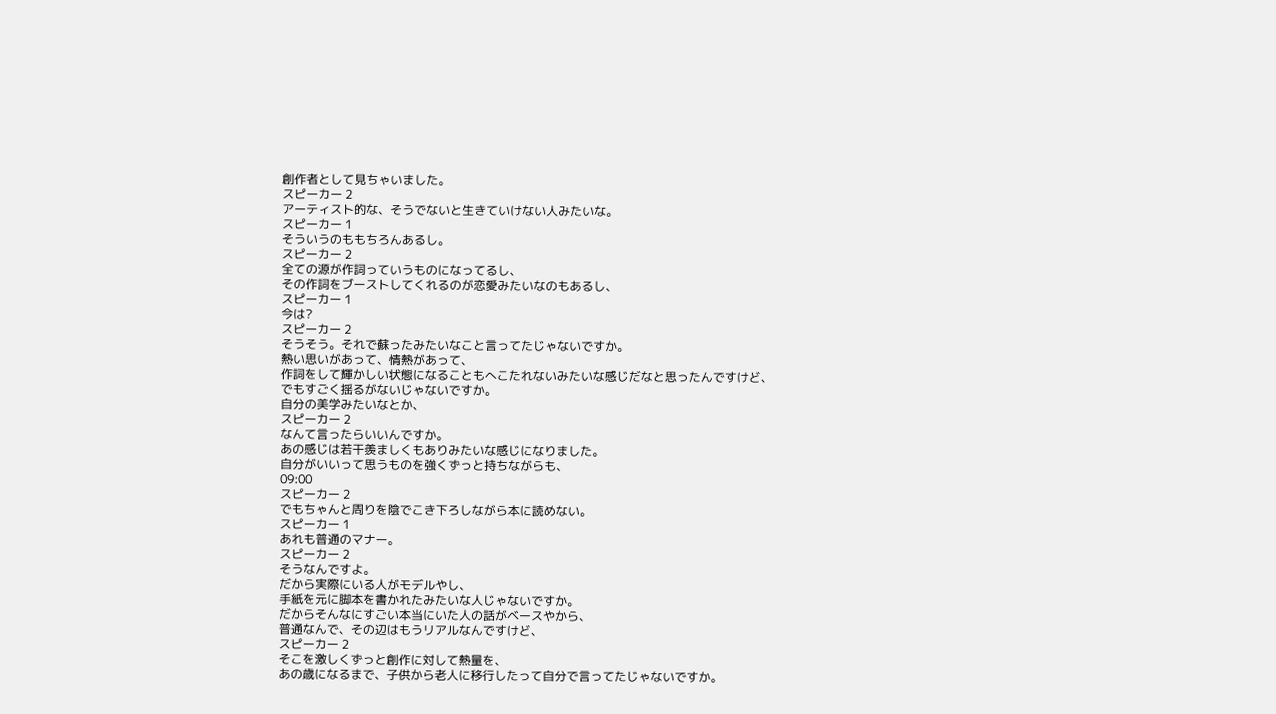創作者として見ちゃいました。
スピーカー 2
アーティスト的な、そうでないと生きていけない人みたいな。
スピーカー 1
そういうのももちろんあるし。
スピーカー 2
全ての源が作詞っていうものになってるし、
その作詞をブーストしてくれるのが恋愛みたいなのもあるし、
スピーカー 1
今は?
スピーカー 2
そうそう。それで蘇ったみたいなこと言ってたじゃないですか。
熱い思いがあって、情熱があって、
作詞をして輝かしい状態になることもへこたれないみたいな感じだなと思ったんですけど、
でもすごく揺るがないじゃないですか。
自分の美学みたいなとか、
スピーカー 2
なんて言ったらいいんですか。
あの感じは若干羨ましくもありみたいな感じになりました。
自分がいいって思うものを強くずっと持ちながらも、
09:00
スピーカー 2
でもちゃんと周りを陰でこき下ろしながら本に読めない。
スピーカー 1
あれも普通のマナー。
スピーカー 2
そうなんですよ。
だから実際にいる人がモデルやし、
手紙を元に脚本を書かれたみたいな人じゃないですか。
だからそんなにすごい本当にいた人の話がベースやから、
普通なんで、その辺はもうリアルなんですけど、
スピーカー 2
そこを激しくずっと創作に対して熱量を、
あの歳になるまで、子供から老人に移行したって自分で言ってたじゃないですか。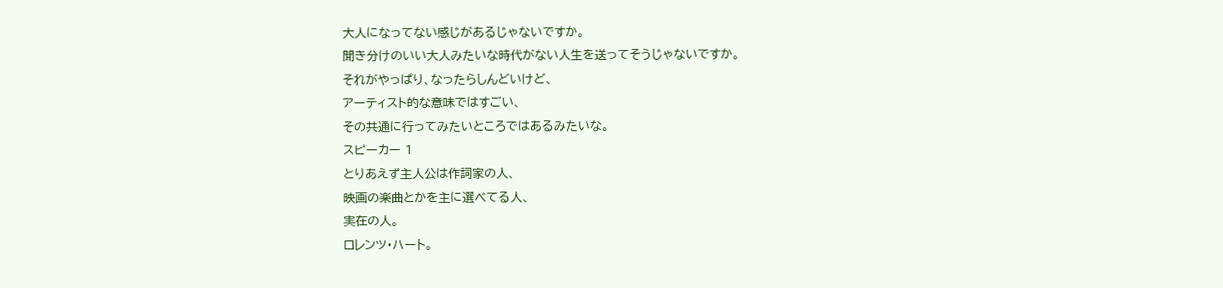大人になってない感じがあるじゃないですか。
聞き分けのいい大人みたいな時代がない人生を送ってそうじゃないですか。
それがやっぱり、なったらしんどいけど、
アーティスト的な意味ではすごい、
その共通に行ってみたいところではあるみたいな。
スピーカー 1
とりあえず主人公は作詞家の人、
映画の楽曲とかを主に選べてる人、
実在の人。
ロレンツ・ハート。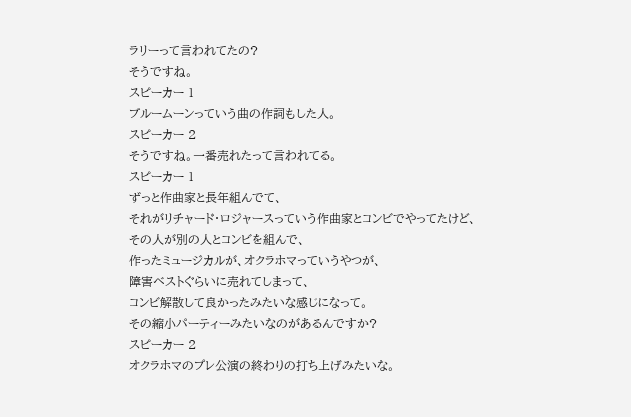ラリーって言われてたの?
そうですね。
スピーカー 1
ブルームーンっていう曲の作詞もした人。
スピーカー 2
そうですね。一番売れたって言われてる。
スピーカー 1
ずっと作曲家と長年組んでて、
それがリチャード・ロジャースっていう作曲家とコンビでやってたけど、
その人が別の人とコンビを組んで、
作ったミュージカルが、オクラホマっていうやつが、
障害ベストぐらいに売れてしまって、
コンビ解散して良かったみたいな感じになって。
その縮小パーティーみたいなのがあるんですか?
スピーカー 2
オクラホマのプレ公演の終わりの打ち上げみたいな。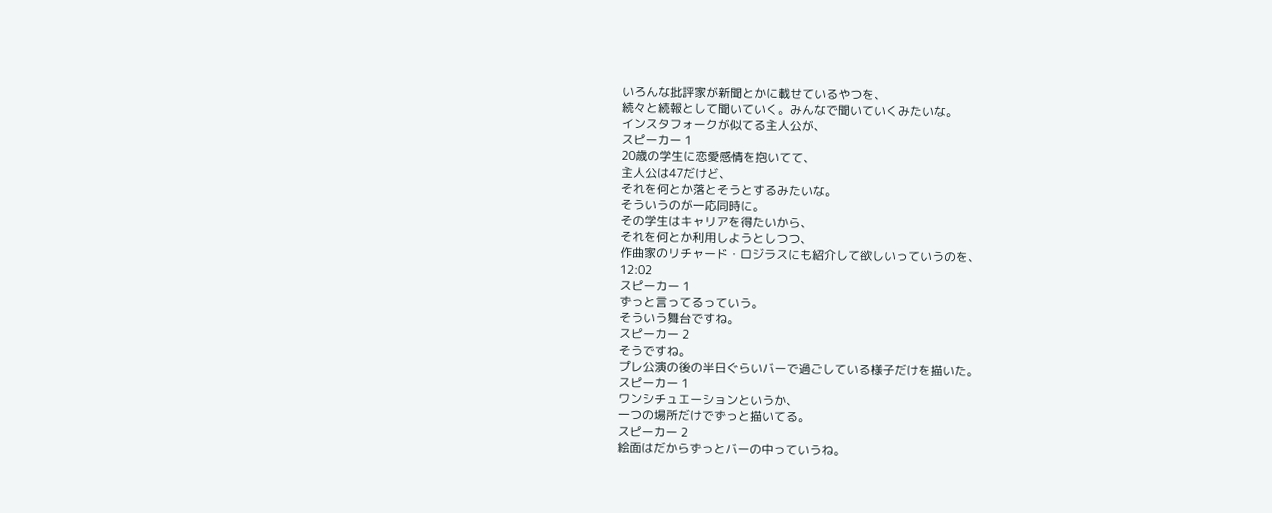いろんな批評家が新聞とかに載せているやつを、
続々と続報として聞いていく。みんなで聞いていくみたいな。
インスタフォークが似てる主人公が、
スピーカー 1
20歳の学生に恋愛感情を抱いてて、
主人公は47だけど、
それを何とか落とそうとするみたいな。
そういうのが一応同時に。
その学生はキャリアを得たいから、
それを何とか利用しようとしつつ、
作曲家のリチャード・ロジラスにも紹介して欲しいっていうのを、
12:02
スピーカー 1
ずっと言ってるっていう。
そういう舞台ですね。
スピーカー 2
そうですね。
プレ公演の後の半日ぐらいバーで過ごしている様子だけを描いた。
スピーカー 1
ワンシチュエーションというか、
一つの場所だけでずっと描いてる。
スピーカー 2
絵面はだからずっとバーの中っていうね。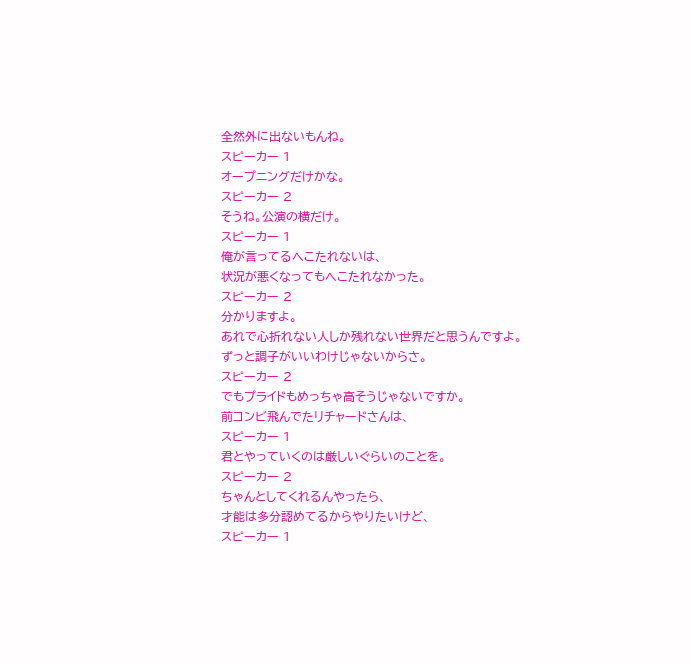全然外に出ないもんね。
スピーカー 1
オープニングだけかな。
スピーカー 2
そうね。公演の横だけ。
スピーカー 1
俺が言ってるへこたれないは、
状況が悪くなってもへこたれなかった。
スピーカー 2
分かりますよ。
あれで心折れない人しか残れない世界だと思うんですよ。
ずっと調子がいいわけじゃないからさ。
スピーカー 2
でもプライドもめっちゃ高そうじゃないですか。
前コンビ飛んでたリチャードさんは、
スピーカー 1
君とやっていくのは厳しいぐらいのことを。
スピーカー 2
ちゃんとしてくれるんやったら、
才能は多分認めてるからやりたいけど、
スピーカー 1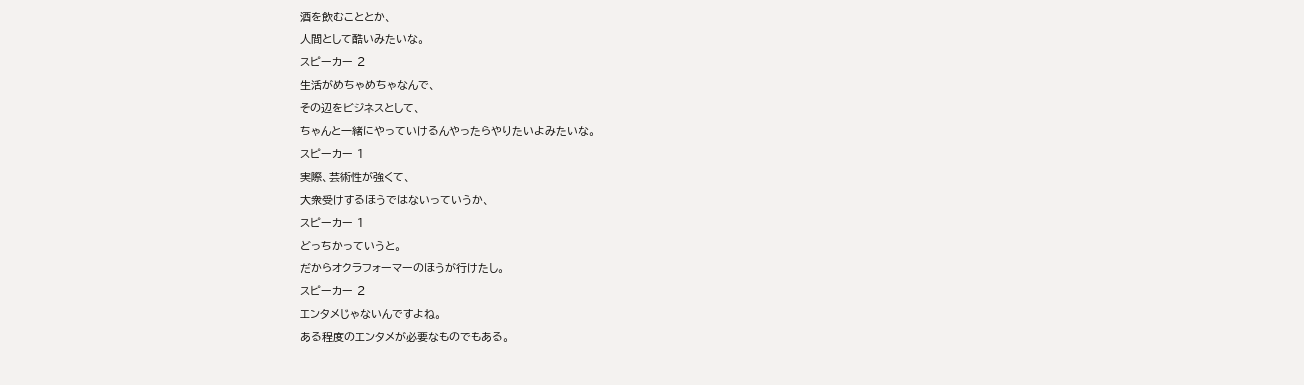酒を飲むこととか、
人間として酷いみたいな。
スピーカー 2
生活がめちゃめちゃなんで、
その辺をビジネスとして、
ちゃんと一緒にやっていけるんやったらやりたいよみたいな。
スピーカー 1
実際、芸術性が強くて、
大衆受けするほうではないっていうか、
スピーカー 1
どっちかっていうと。
だからオクラフォーマーのほうが行けたし。
スピーカー 2
エンタメじゃないんですよね。
ある程度のエンタメが必要なものでもある。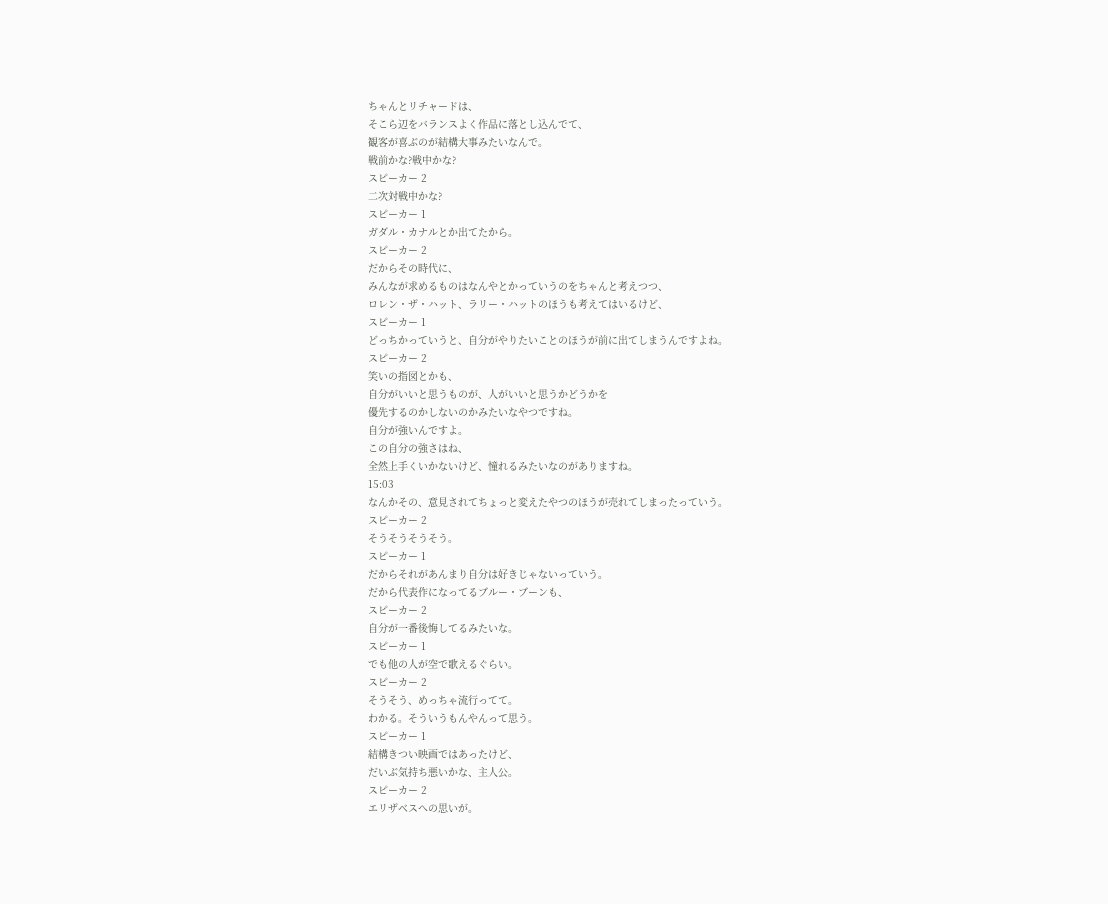ちゃんとリチャードは、
そこら辺をバランスよく作品に落とし込んでて、
観客が喜ぶのが結構大事みたいなんで。
戦前かな?戦中かな?
スピーカー 2
二次対戦中かな?
スピーカー 1
ガダル・カナルとか出てたから。
スピーカー 2
だからその時代に、
みんなが求めるものはなんやとかっていうのをちゃんと考えつつ、
ロレン・ザ・ハット、ラリー・ハットのほうも考えてはいるけど、
スピーカー 1
どっちかっていうと、自分がやりたいことのほうが前に出てしまうんですよね。
スピーカー 2
笑いの指図とかも、
自分がいいと思うものが、人がいいと思うかどうかを
優先するのかしないのかみたいなやつですね。
自分が強いんですよ。
この自分の強さはね、
全然上手くいかないけど、憧れるみたいなのがありますね。
15:03
なんかその、意見されてちょっと変えたやつのほうが売れてしまったっていう。
スピーカー 2
そうそうそうそう。
スピーカー 1
だからそれがあんまり自分は好きじゃないっていう。
だから代表作になってるブルー・ブーンも、
スピーカー 2
自分が一番後悔してるみたいな。
スピーカー 1
でも他の人が空で歌えるぐらい。
スピーカー 2
そうそう、めっちゃ流行ってて。
わかる。そういうもんやんって思う。
スピーカー 1
結構きつい映画ではあったけど、
だいぶ気持ち悪いかな、主人公。
スピーカー 2
エリザベスへの思いが。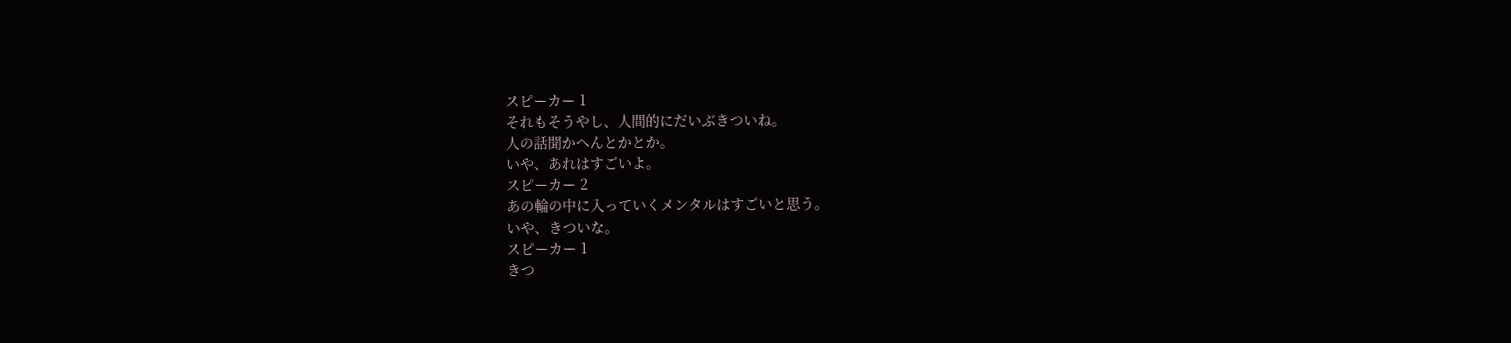スピーカー 1
それもそうやし、人間的にだいぶきついね。
人の話聞かへんとかとか。
いや、あれはすごいよ。
スピーカー 2
あの輪の中に入っていくメンタルはすごいと思う。
いや、きついな。
スピーカー 1
きつ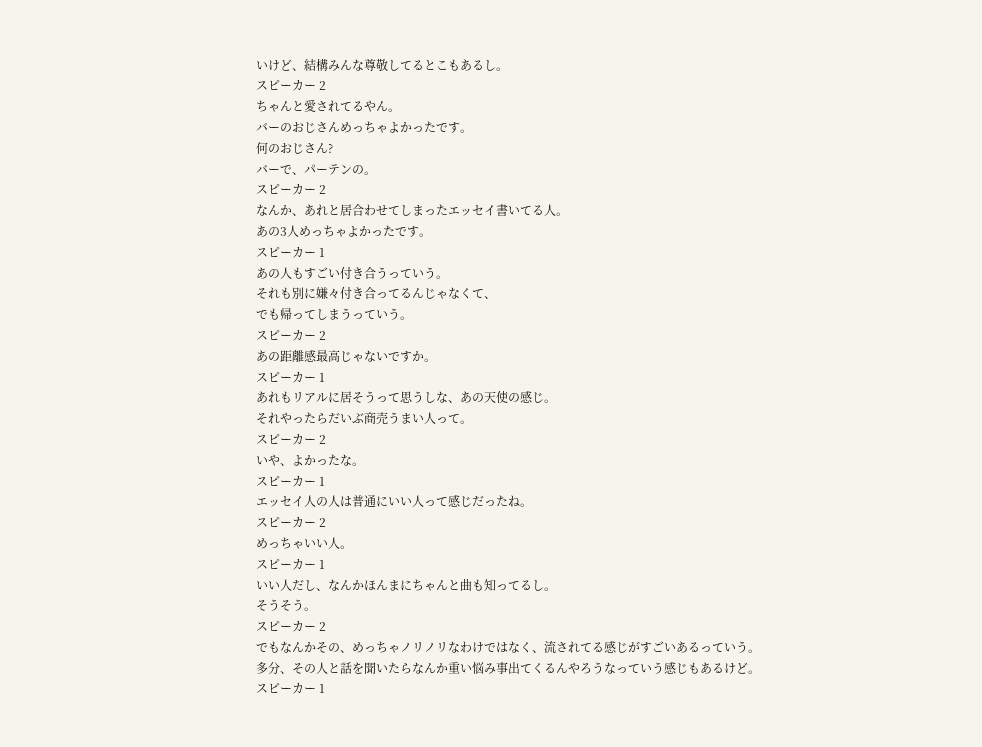いけど、結構みんな尊敬してるとこもあるし。
スピーカー 2
ちゃんと愛されてるやん。
バーのおじさんめっちゃよかったです。
何のおじさん?
バーで、パーテンの。
スピーカー 2
なんか、あれと居合わせてしまったエッセイ書いてる人。
あの3人めっちゃよかったです。
スピーカー 1
あの人もすごい付き合うっていう。
それも別に嫌々付き合ってるんじゃなくて、
でも帰ってしまうっていう。
スピーカー 2
あの距離感最高じゃないですか。
スピーカー 1
あれもリアルに居そうって思うしな、あの天使の感じ。
それやったらだいぶ商売うまい人って。
スピーカー 2
いや、よかったな。
スピーカー 1
エッセイ人の人は普通にいい人って感じだったね。
スピーカー 2
めっちゃいい人。
スピーカー 1
いい人だし、なんかほんまにちゃんと曲も知ってるし。
そうそう。
スピーカー 2
でもなんかその、めっちゃノリノリなわけではなく、流されてる感じがすごいあるっていう。
多分、その人と話を聞いたらなんか重い悩み事出てくるんやろうなっていう感じもあるけど。
スピーカー 1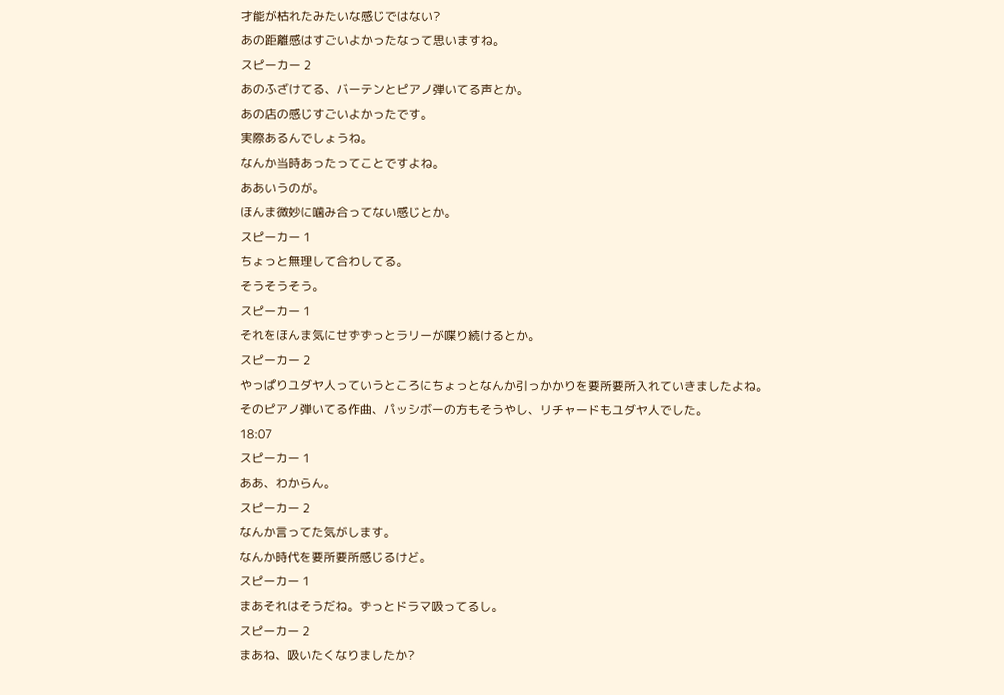才能が枯れたみたいな感じではない?
あの距離感はすごいよかったなって思いますね。
スピーカー 2
あのふざけてる、バーテンとピアノ弾いてる声とか。
あの店の感じすごいよかったです。
実際あるんでしょうね。
なんか当時あったってことですよね。
ああいうのが。
ほんま微妙に噛み合ってない感じとか。
スピーカー 1
ちょっと無理して合わしてる。
そうそうそう。
スピーカー 1
それをほんま気にせずずっとラリーが喋り続けるとか。
スピーカー 2
やっぱりユダヤ人っていうところにちょっとなんか引っかかりを要所要所入れていきましたよね。
そのピアノ弾いてる作曲、パッシボーの方もそうやし、リチャードもユダヤ人でした。
18:07
スピーカー 1
ああ、わからん。
スピーカー 2
なんか言ってた気がします。
なんか時代を要所要所感じるけど。
スピーカー 1
まあそれはそうだね。ずっとドラマ吸ってるし。
スピーカー 2
まあね、吸いたくなりましたか?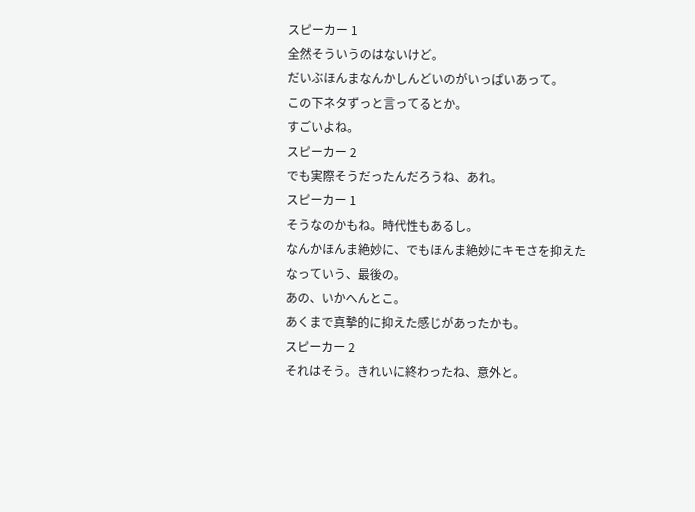スピーカー 1
全然そういうのはないけど。
だいぶほんまなんかしんどいのがいっぱいあって。
この下ネタずっと言ってるとか。
すごいよね。
スピーカー 2
でも実際そうだったんだろうね、あれ。
スピーカー 1
そうなのかもね。時代性もあるし。
なんかほんま絶妙に、でもほんま絶妙にキモさを抑えたなっていう、最後の。
あの、いかへんとこ。
あくまで真摯的に抑えた感じがあったかも。
スピーカー 2
それはそう。きれいに終わったね、意外と。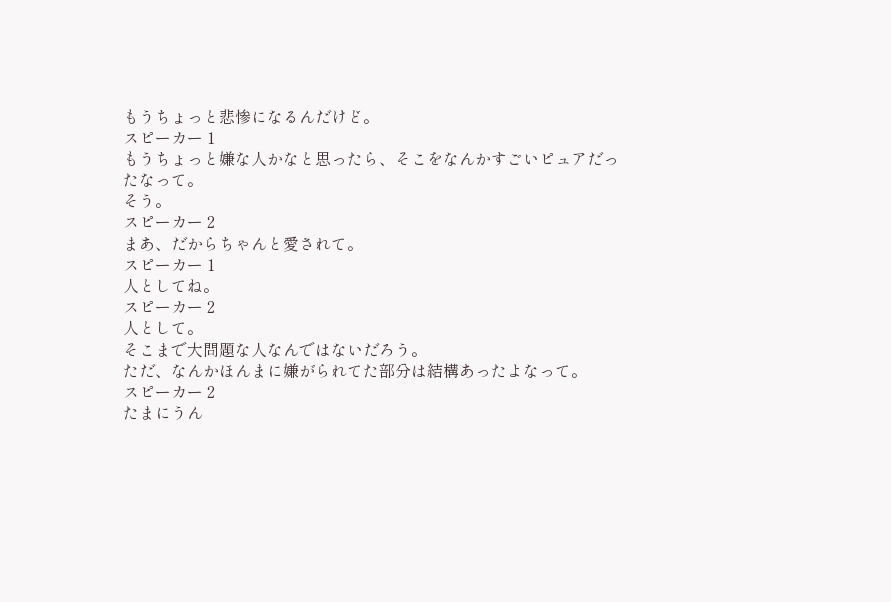もうちょっと悲惨になるんだけど。
スピーカー 1
もうちょっと嫌な人かなと思ったら、そこをなんかすごいピュアだったなって。
そう。
スピーカー 2
まあ、だからちゃんと愛されて。
スピーカー 1
人としてね。
スピーカー 2
人として。
そこまで大問題な人なんではないだろう。
ただ、なんかほんまに嫌がられてた部分は結構あったよなって。
スピーカー 2
たまにうん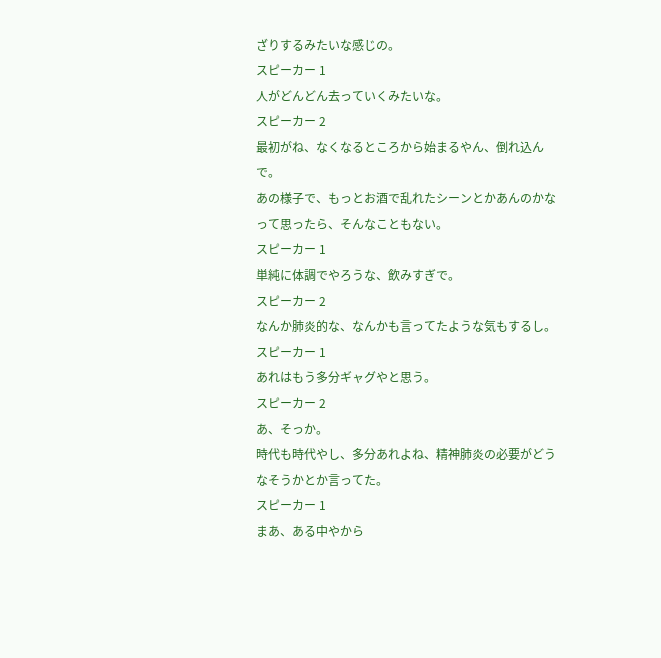ざりするみたいな感じの。
スピーカー 1
人がどんどん去っていくみたいな。
スピーカー 2
最初がね、なくなるところから始まるやん、倒れ込んで。
あの様子で、もっとお酒で乱れたシーンとかあんのかなって思ったら、そんなこともない。
スピーカー 1
単純に体調でやろうな、飲みすぎで。
スピーカー 2
なんか肺炎的な、なんかも言ってたような気もするし。
スピーカー 1
あれはもう多分ギャグやと思う。
スピーカー 2
あ、そっか。
時代も時代やし、多分あれよね、精神肺炎の必要がどうなそうかとか言ってた。
スピーカー 1
まあ、ある中やから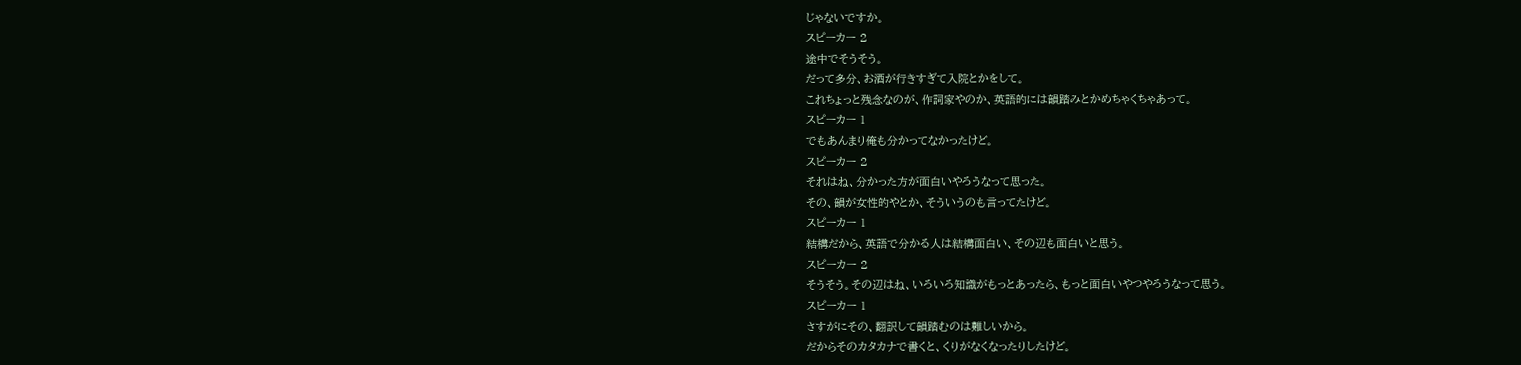じゃないですか。
スピーカー 2
途中でそうそう。
だって多分、お酒が行きすぎて入院とかをして。
これちょっと残念なのが、作詞家やのか、英語的には韻踏みとかめちゃくちゃあって。
スピーカー 1
でもあんまり俺も分かってなかったけど。
スピーカー 2
それはね、分かった方が面白いやろうなって思った。
その、韻が女性的やとか、そういうのも言ってたけど。
スピーカー 1
結構だから、英語で分かる人は結構面白い、その辺も面白いと思う。
スピーカー 2
そうそう。その辺はね、いろいろ知識がもっとあったら、もっと面白いやつやろうなって思う。
スピーカー 1
さすがにその、翻訳して韻踏むのは難しいから。
だからそのカタカナで書くと、くりがなくなったりしたけど。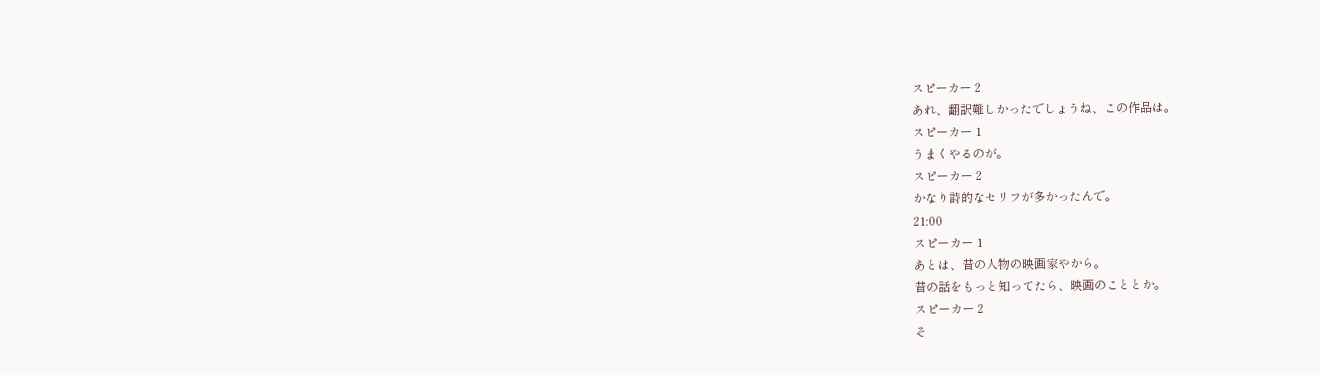スピーカー 2
あれ、翻訳難しかったでしょうね、この作品は。
スピーカー 1
うまくやるのが。
スピーカー 2
かなり詩的なセリフが多かったんで。
21:00
スピーカー 1
あとは、昔の人物の映画家やから。
昔の話をもっと知ってたら、映画のこととか。
スピーカー 2
そ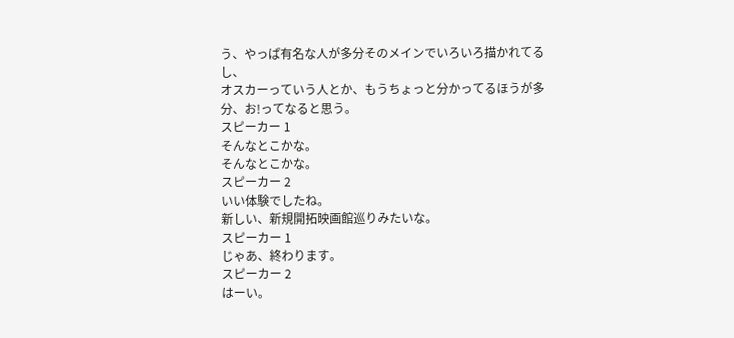う、やっぱ有名な人が多分そのメインでいろいろ描かれてるし、
オスカーっていう人とか、もうちょっと分かってるほうが多分、お!ってなると思う。
スピーカー 1
そんなとこかな。
そんなとこかな。
スピーカー 2
いい体験でしたね。
新しい、新規開拓映画館巡りみたいな。
スピーカー 1
じゃあ、終わります。
スピーカー 2
はーい。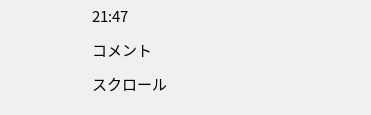21:47

コメント

スクロール